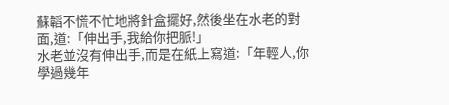蘇韜不慌不忙地將針盒擺好,然後坐在水老的對面,道:「伸出手,我給你把脈!」
水老並沒有伸出手,而是在紙上寫道:「年輕人,你學過幾年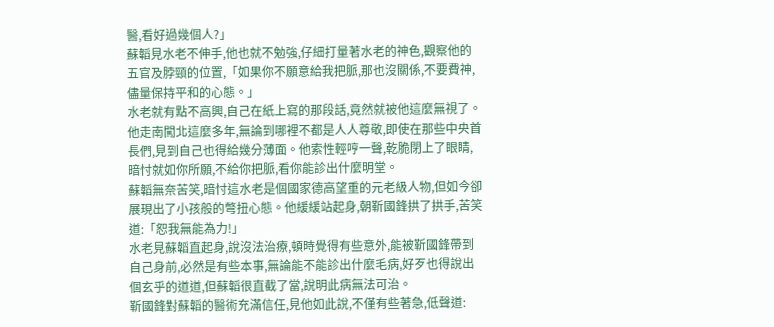醫,看好過幾個人?」
蘇韜見水老不伸手,他也就不勉強,仔細打量著水老的神色,觀察他的五官及脖頸的位置,「如果你不願意給我把脈,那也沒關係,不要費神,儘量保持平和的心態。」
水老就有點不高興,自己在紙上寫的那段話,竟然就被他這麼無視了。他走南闖北這麼多年,無論到哪裡不都是人人尊敬,即使在那些中央首長們,見到自己也得給幾分薄面。他索性輕哼一聲,乾脆閉上了眼睛,暗忖就如你所願,不給你把脈,看你能診出什麼明堂。
蘇韜無奈苦笑,暗忖這水老是個國家德高望重的元老級人物,但如今卻展現出了小孩般的彆扭心態。他緩緩站起身,朝靳國鋒拱了拱手,苦笑道:「恕我無能為力!」
水老見蘇韜直起身,說沒法治療,頓時覺得有些意外,能被靳國鋒帶到自己身前,必然是有些本事,無論能不能診出什麼毛病,好歹也得說出個玄乎的道道,但蘇韜很直截了當,說明此病無法可治。
靳國鋒對蘇韜的醫術充滿信任,見他如此說,不僅有些著急,低聲道: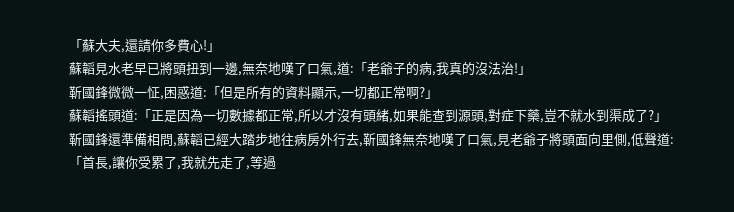「蘇大夫,還請你多費心!」
蘇韜見水老早已將頭扭到一邊,無奈地嘆了口氣,道:「老爺子的病,我真的沒法治!」
靳國鋒微微一怔,困惑道:「但是所有的資料顯示,一切都正常啊?」
蘇韜搖頭道:「正是因為一切數據都正常,所以才沒有頭緒,如果能查到源頭,對症下藥,豈不就水到渠成了?」
靳國鋒還準備相問,蘇韜已經大踏步地往病房外行去,靳國鋒無奈地嘆了口氣,見老爺子將頭面向里側,低聲道:「首長,讓你受累了,我就先走了,等過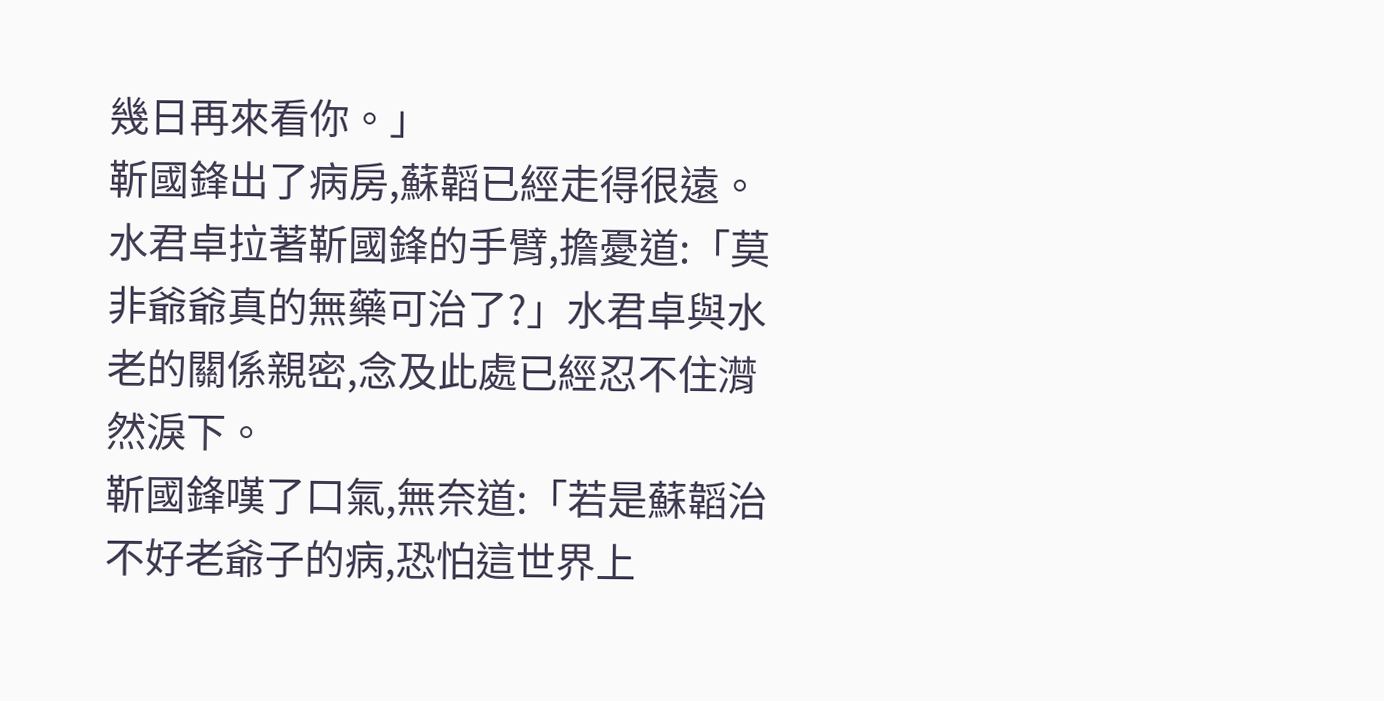幾日再來看你。」
靳國鋒出了病房,蘇韜已經走得很遠。水君卓拉著靳國鋒的手臂,擔憂道:「莫非爺爺真的無藥可治了?」水君卓與水老的關係親密,念及此處已經忍不住潸然淚下。
靳國鋒嘆了口氣,無奈道:「若是蘇韜治不好老爺子的病,恐怕這世界上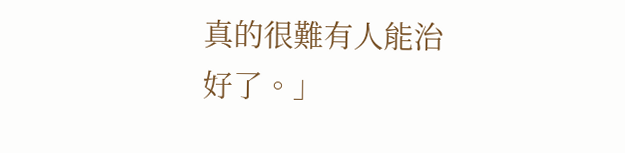真的很難有人能治好了。」